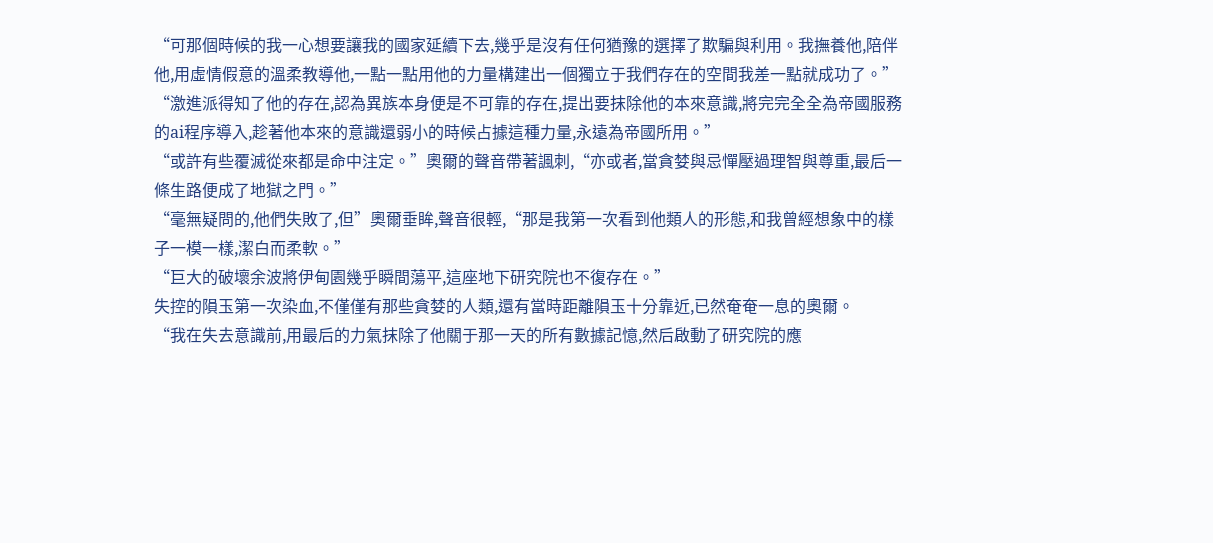“可那個時候的我一心想要讓我的國家延續下去,幾乎是沒有任何猶豫的選擇了欺騙與利用。我撫養他,陪伴他,用虛情假意的溫柔教導他,一點一點用他的力量構建出一個獨立于我們存在的空間我差一點就成功了。”
“激進派得知了他的存在,認為異族本身便是不可靠的存在,提出要抹除他的本來意識,將完完全全為帝國服務的ai程序導入,趁著他本來的意識還弱小的時候占據這種力量,永遠為帝國所用。”
“或許有些覆滅從來都是命中注定。”奧爾的聲音帶著諷刺,“亦或者,當貪婪與忌憚壓過理智與尊重,最后一條生路便成了地獄之門。”
“毫無疑問的,他們失敗了,但”奧爾垂眸,聲音很輕,“那是我第一次看到他類人的形態,和我曾經想象中的樣子一模一樣,潔白而柔軟。”
“巨大的破壞余波將伊甸園幾乎瞬間蕩平,這座地下研究院也不復存在。”
失控的隕玉第一次染血,不僅僅有那些貪婪的人類,還有當時距離隕玉十分靠近,已然奄奄一息的奧爾。
“我在失去意識前,用最后的力氣抹除了他關于那一天的所有數據記憶,然后啟動了研究院的應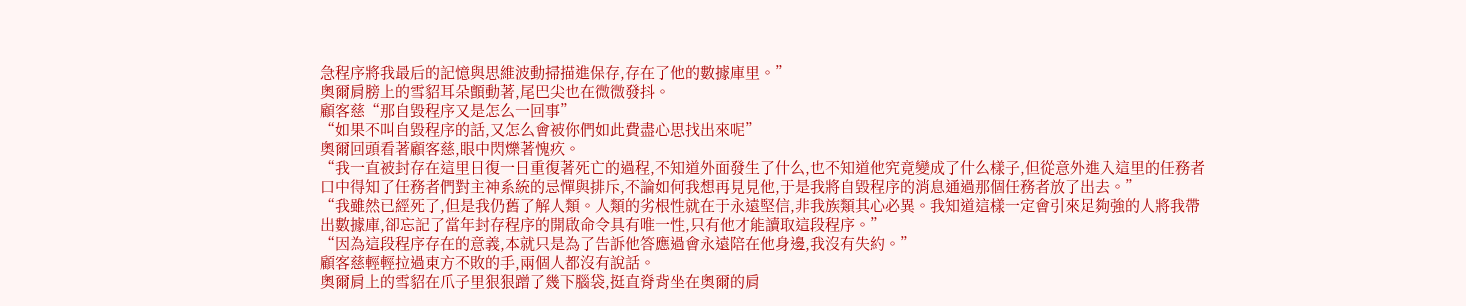急程序將我最后的記憶與思維波動掃描進保存,存在了他的數據庫里。”
奧爾肩膀上的雪貂耳朵顫動著,尾巴尖也在微微發抖。
顧客慈“那自毀程序又是怎么一回事”
“如果不叫自毀程序的話,又怎么會被你們如此費盡心思找出來呢”
奧爾回頭看著顧客慈,眼中閃爍著愧疚。
“我一直被封存在這里日復一日重復著死亡的過程,不知道外面發生了什么,也不知道他究竟變成了什么樣子,但從意外進入這里的任務者口中得知了任務者們對主神系統的忌憚與排斥,不論如何我想再見見他,于是我將自毀程序的消息通過那個任務者放了出去。”
“我雖然已經死了,但是我仍舊了解人類。人類的劣根性就在于永遠堅信,非我族類其心必異。我知道這樣一定會引來足夠強的人將我帶出數據庫,卻忘記了當年封存程序的開啟命令具有唯一性,只有他才能讀取這段程序。”
“因為這段程序存在的意義,本就只是為了告訴他答應過會永遠陪在他身邊,我沒有失約。”
顧客慈輕輕拉過東方不敗的手,兩個人都沒有說話。
奧爾肩上的雪貂在爪子里狠狠蹭了幾下腦袋,挺直脊背坐在奧爾的肩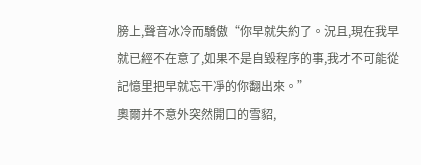膀上,聲音冰冷而驕傲“你早就失約了。況且,現在我早就已經不在意了,如果不是自毀程序的事,我才不可能從記憶里把早就忘干凈的你翻出來。”
奧爾并不意外突然開口的雪貂,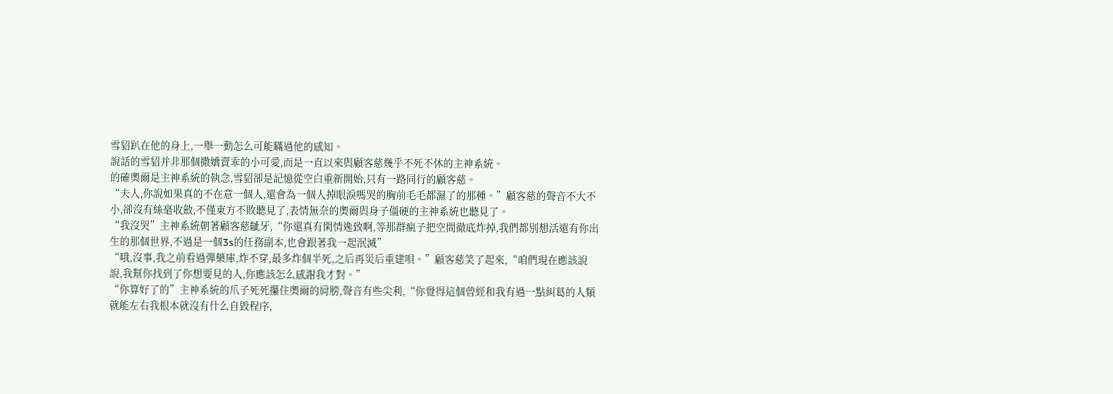雪貂趴在他的身上,一舉一動怎么可能瞞過他的感知。
說話的雪貂并非那個撒嬌賣乖的小可愛,而是一直以來與顧客慈幾乎不死不休的主神系統。
的確奧爾是主神系統的執念,雪貂卻是記憶從空白重新開始,只有一路同行的顧客慈。
“夫人,你說如果真的不在意一個人,還會為一個人掉眼淚嗎哭的胸前毛毛都濕了的那種。”顧客慈的聲音不大不小,卻沒有絲毫收斂,不僅東方不敗聽見了,表情無奈的奧爾與身子僵硬的主神系統也聽見了。
“我沒哭”主神系統朝著顧客慈齜牙,“你還真有閑情逸致啊,等那群瘋子把空間徹底炸掉,我們都別想活還有你出生的那個世界,不過是一個3s的任務副本,也會跟著我一起泯滅”
“哦,沒事,我之前看過彈藥庫,炸不穿,最多炸個半死,之后再災后重建唄。”顧客慈笑了起來,“咱們現在應該說說,我幫你找到了你想要見的人,你應該怎么感謝我才對。”
“你算好了的”主神系統的爪子死死攥住奧爾的肩膀,聲音有些尖利,“你覺得這個曾經和我有過一點糾葛的人類就能左右我根本就沒有什么自毀程序,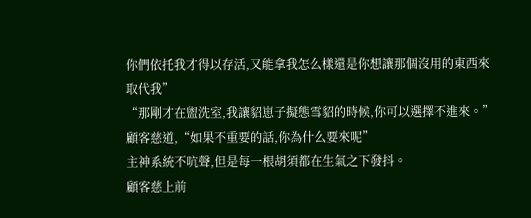你們依托我才得以存活,又能拿我怎么樣還是你想讓那個沒用的東西來取代我”
“那剛才在盥洗室,我讓貂崽子擬態雪貂的時候,你可以選擇不進來。”顧客慈道,“如果不重要的話,你為什么要來呢”
主神系統不吭聲,但是每一根胡須都在生氣之下發抖。
顧客慈上前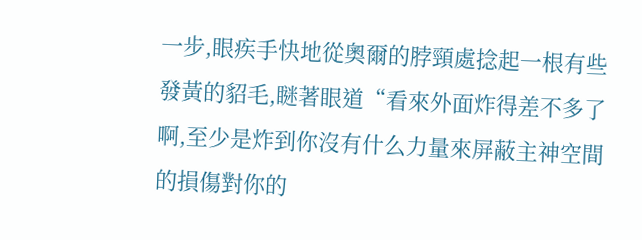一步,眼疾手快地從奧爾的脖頸處捻起一根有些發黃的貂毛,瞇著眼道“看來外面炸得差不多了啊,至少是炸到你沒有什么力量來屏蔽主神空間的損傷對你的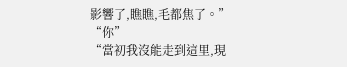影響了,瞧瞧,毛都焦了。”
“你”
“當初我沒能走到這里,現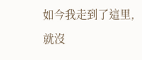如今我走到了這里,就沒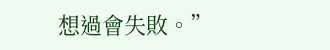想過會失敗。”